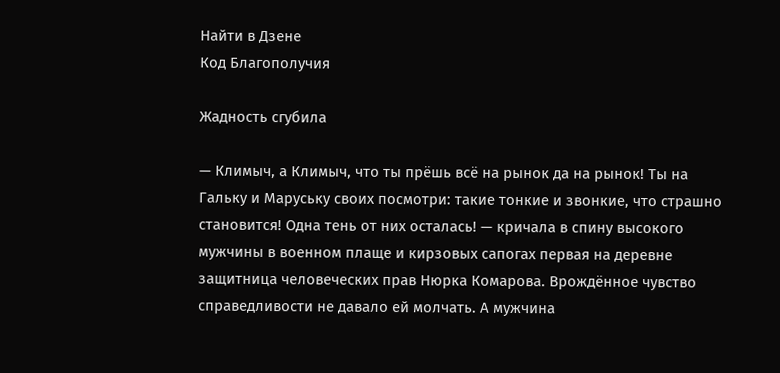Найти в Дзене
Код Благополучия

Жадность сгубила

— Климыч, а Климыч, что ты прёшь всё на рынок да на рынок! Ты на Гальку и Маруську своих посмотри: такие тонкие и звонкие, что страшно становится! Одна тень от них осталась! — кричала в спину высокого мужчины в военном плаще и кирзовых сапогах первая на деревне защитница человеческих прав Нюрка Комарова. Врождённое чувство справедливости не давало ей молчать. А мужчина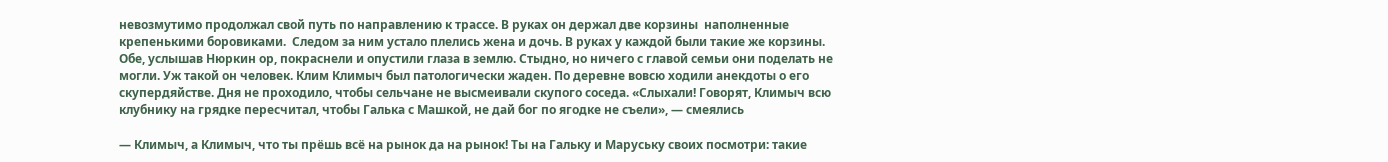невозмутимо продолжал свой путь по направлению к трассе. В руках он держал две корзины  наполненные крепенькими боровиками.  Следом за ним устало плелись жена и дочь. В руках у каждой были такие же корзины. Обе, услышав Нюркин ор, покраснели и опустили глаза в землю. Стыдно, но ничего с главой семьи они поделать не могли. Уж такой он человек. Клим Климыч был патологически жаден. По деревне вовсю ходили анекдоты о его скупердяйстве. Дня не проходило, чтобы сельчане не высмеивали скупого соседа. «Слыхали! Говорят, Климыч всю клубнику на грядке пересчитал, чтобы Галька с Машкой, не дай бог по ягодке не съели», — смеялись

— Климыч, а Климыч, что ты прёшь всё на рынок да на рынок! Ты на Гальку и Маруську своих посмотри: такие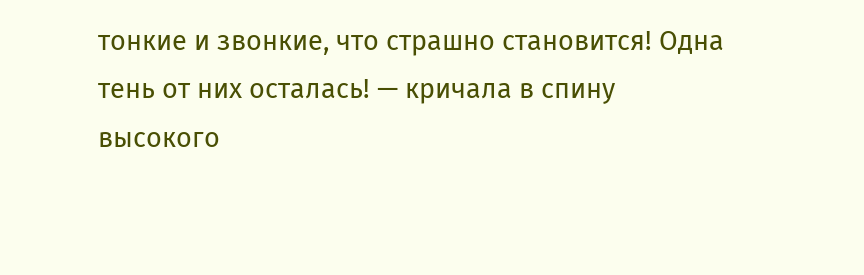тонкие и звонкие, что страшно становится! Одна тень от них осталась! — кричала в спину высокого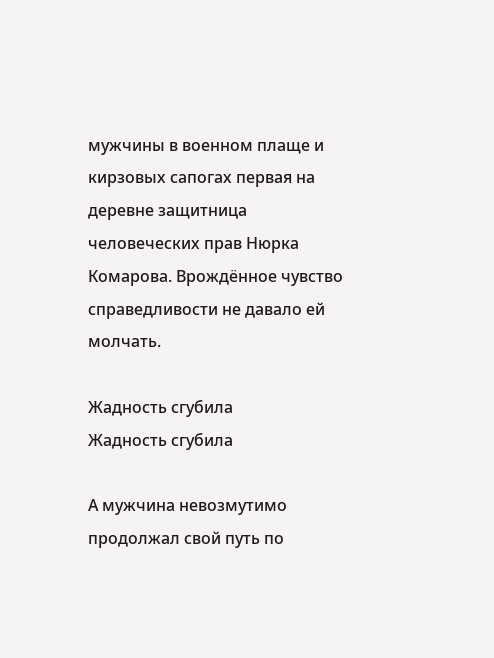мужчины в военном плаще и кирзовых сапогах первая на деревне защитница человеческих прав Нюрка Комарова. Врождённое чувство справедливости не давало ей молчать.

Жадность сгубила
Жадность сгубила

А мужчина невозмутимо продолжал свой путь по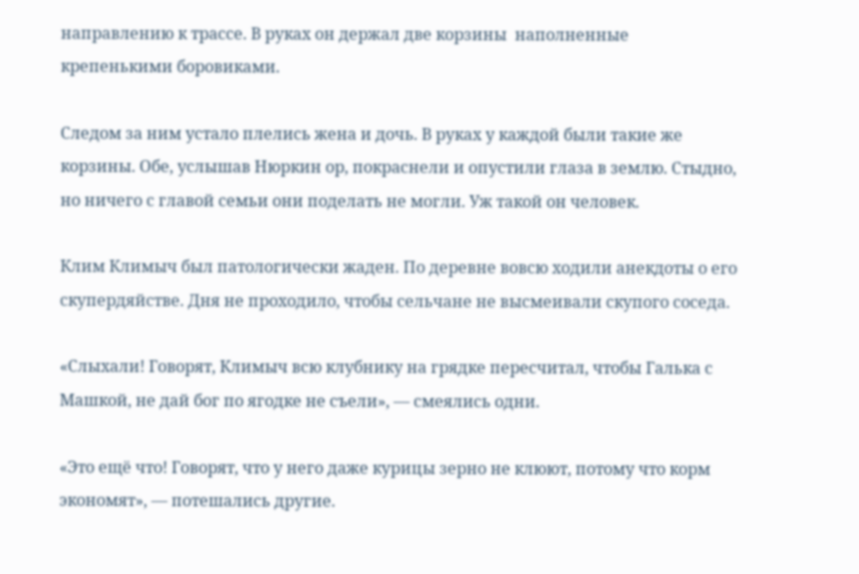направлению к трассе. В руках он держал две корзины  наполненные крепенькими боровиками.

Следом за ним устало плелись жена и дочь. В руках у каждой были такие же корзины. Обе, услышав Нюркин ор, покраснели и опустили глаза в землю. Стыдно, но ничего с главой семьи они поделать не могли. Уж такой он человек.

Клим Климыч был патологически жаден. По деревне вовсю ходили анекдоты о его скупердяйстве. Дня не проходило, чтобы сельчане не высмеивали скупого соседа.

«Слыхали! Говорят, Климыч всю клубнику на грядке пересчитал, чтобы Галька с Машкой, не дай бог по ягодке не съели», — смеялись одни.

«Это ещё что! Говорят, что у него даже курицы зерно не клюют, потому что корм экономят», — потешались другие.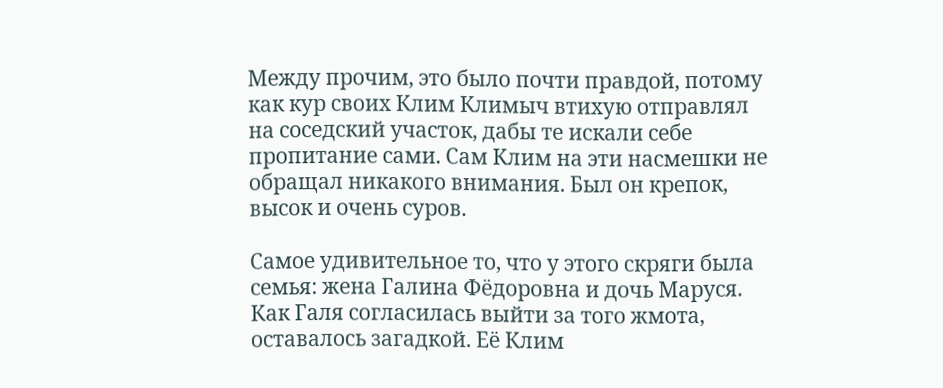Между прочим, это было почти правдой, потому как кур своих Клим Климыч втихую отправлял на соседский участок, дабы те искали себе пропитание сами. Сам Клим на эти насмешки не обращал никакого внимания. Был он крепок, высок и очень суров.

Самое удивительное то, что у этого скряги была семья: жена Галина Фёдоровна и дочь Маруся. Как Галя согласилась выйти за того жмота, оставалось загадкой. Её Клим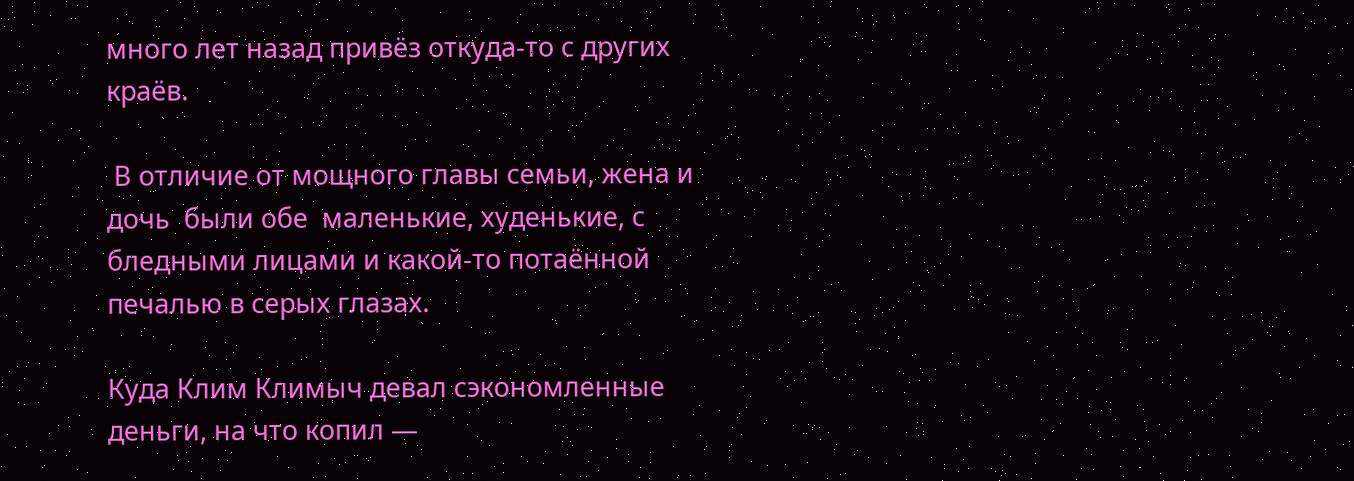много лет назад привёз откуда-то с других краёв.

 В отличие от мощного главы семьи, жена и дочь  были обе  маленькие, худенькие, с бледными лицами и какой-то потаённой печалью в серых глазах.

Куда Клим Климыч девал сэкономленные деньги, на что копил —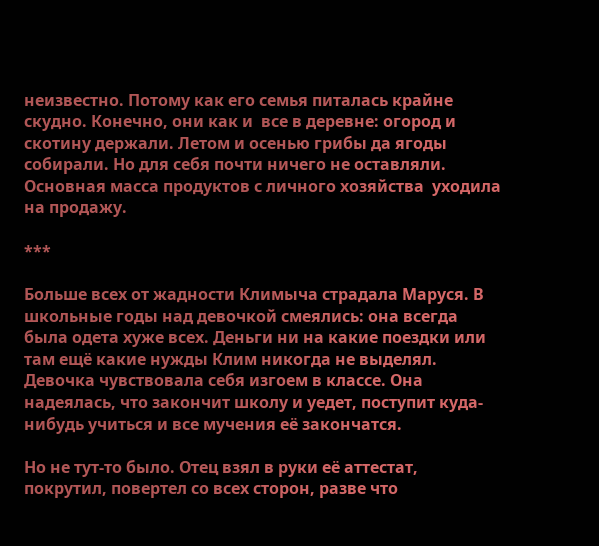неизвестно. Потому как его семья питалась крайне скудно. Конечно, они как и  все в деревне: огород и скотину держали. Летом и осенью грибы да ягоды собирали. Но для себя почти ничего не оставляли. Основная масса продуктов с личного хозяйства  уходила на продажу.

***

Больше всех от жадности Климыча страдала Маруся. В школьные годы над девочкой смеялись: она всегда была одета хуже всех. Деньги ни на какие поездки или там ещё какие нужды Клим никогда не выделял. Девочка чувствовала себя изгоем в классе. Она надеялась, что закончит школу и уедет, поступит куда-нибудь учиться и все мучения её закончатся.

Но не тут-то было. Отец взял в руки её аттестат, покрутил, повертел со всех сторон, разве что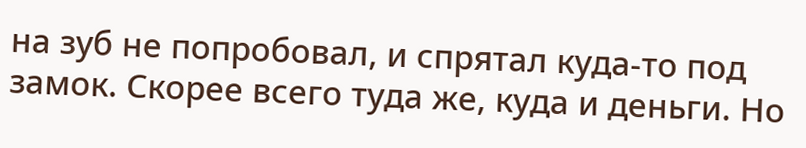на зуб не попробовал, и спрятал куда-то под замок. Скорее всего туда же, куда и деньги. Но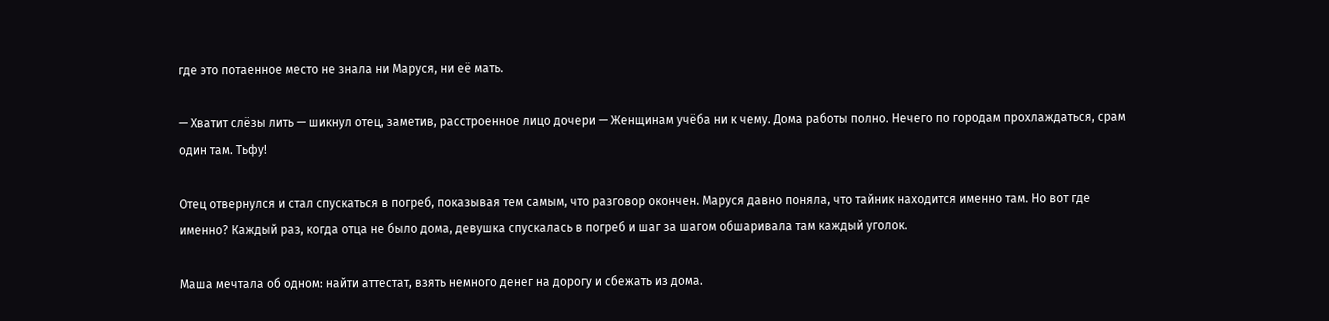где это потаенное место не знала ни Маруся, ни её мать.

— Хватит слёзы лить — шикнул отец, заметив, расстроенное лицо дочери — Женщинам учёба ни к чему. Дома работы полно. Нечего по городам прохлаждаться, срам один там. Тьфу!

Отец отвернулся и стал спускаться в погреб, показывая тем самым, что разговор окончен. Маруся давно поняла, что тайник находится именно там. Но вот где именно? Каждый раз, когда отца не было дома, девушка спускалась в погреб и шаг за шагом обшаривала там каждый уголок.

Маша мечтала об одном: найти аттестат, взять немного денег на дорогу и сбежать из дома.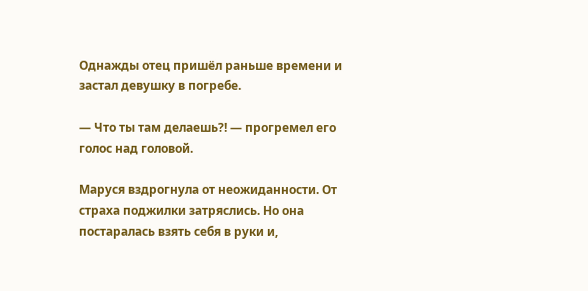Однажды отец пришёл раньше времени и застал девушку в погребе.

— Что ты там делаешь?! — прогремел его голос над головой.

Маруся вздрогнула от неожиданности. От страха поджилки затряслись. Но она постаралась взять себя в руки и,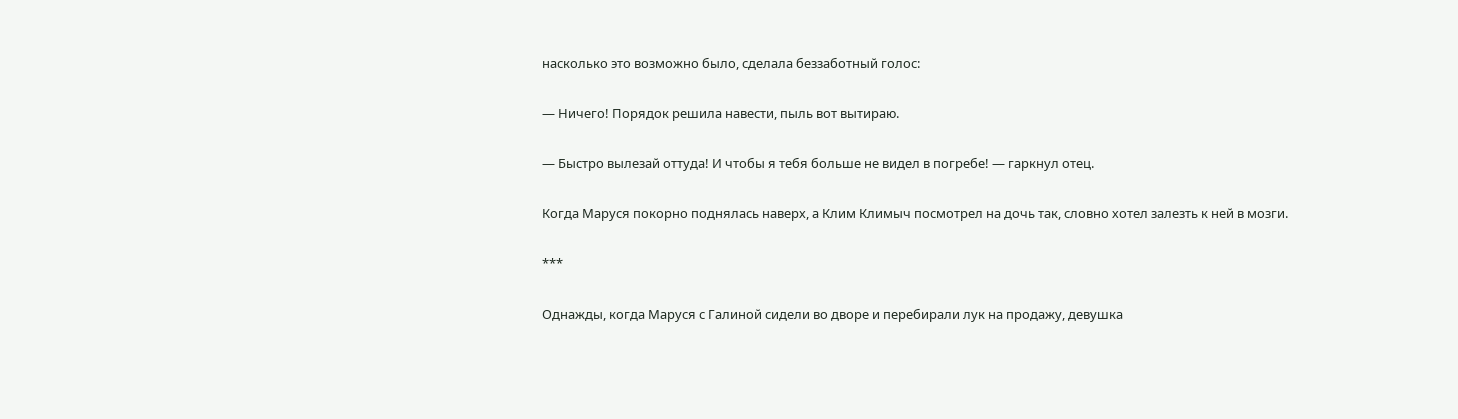насколько это возможно было, сделала беззаботный голос:

— Ничего! Порядок решила навести, пыль вот вытираю.

— Быстро вылезай оттуда! И чтобы я тебя больше не видел в погребе! — гаркнул отец.

Когда Маруся покорно поднялась наверх, а Клим Климыч посмотрел на дочь так, словно хотел залезть к ней в мозги.

***

Однажды, когда Маруся с Галиной сидели во дворе и перебирали лук на продажу, девушка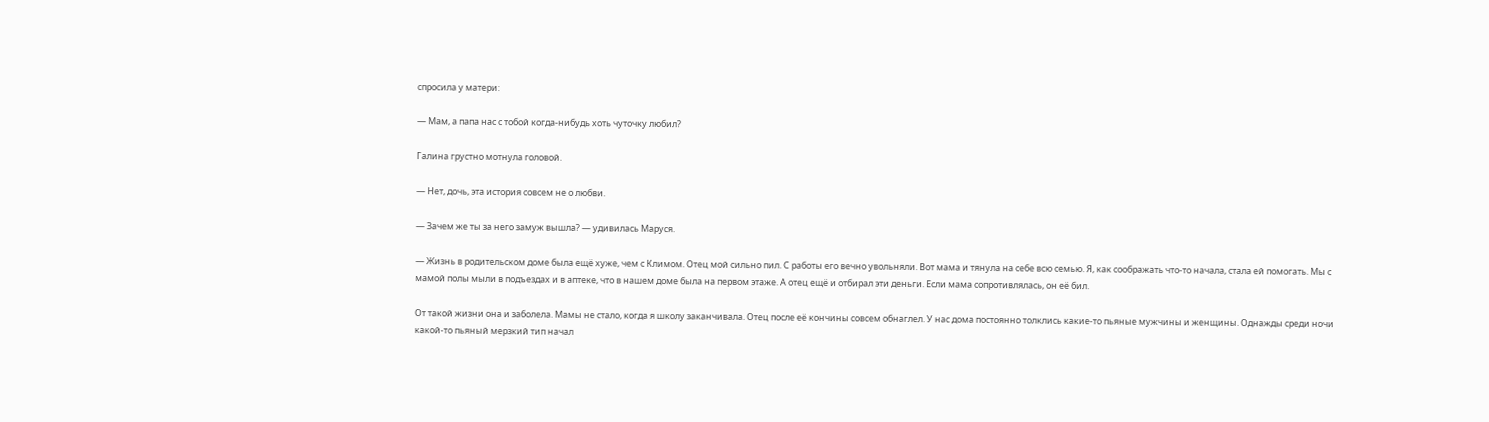спросила у матери:

— Мам, а папа нас с тобой когда-нибудь хоть чуточку любил?

Галина грустно мотнула головой.

— Нет, дочь, эта история совсем не о любви.

— Зачем же ты за него замуж вышла? — удивилась Маруся.

— Жизнь в родительском доме была ещё хуже, чем с Климом. Отец мой сильно пил. С работы его вечно увольняли. Вот мама и тянула на себе всю семью. Я, как соображать что-то начала, стала ей помогать. Мы с мамой полы мыли в подъездах и в аптеке, что в нашем доме была на первом этаже. А отец ещё и отбирал эти деньги. Если мама сопротивлялась, он её бил.

От такой жизни она и заболела. Мамы не стало, когда я школу заканчивала. Отец после её кончины совсем обнаглел. У нас дома постоянно толклись какие-то пьяные мужчины и женщины. Однажды среди ночи какой-то пьяный мерзкий тип начал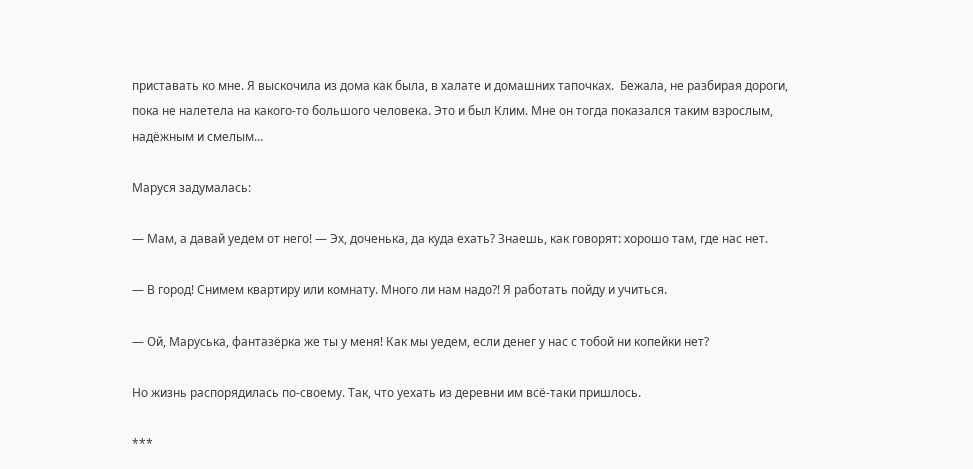приставать ко мне. Я выскочила из дома как была, в халате и домашних тапочках.  Бежала, не разбирая дороги, пока не налетела на какого-то большого человека. Это и был Клим. Мне он тогда показался таким взрослым, надёжным и смелым…

Маруся задумалась:

— Мам, а давай уедем от него! — Эх, доченька, да куда ехать? Знаешь, как говорят: хорошо там, где нас нет.

— В город! Снимем квартиру или комнату. Много ли нам надо?! Я работать пойду и учиться.

— Ой, Маруська, фантазёрка же ты у меня! Как мы уедем, если денег у нас с тобой ни копейки нет?

Но жизнь распорядилась по-своему. Так, что уехать из деревни им всё-таки пришлось.

***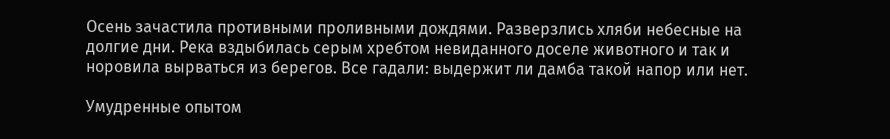Осень зачастила противными проливными дождями. Разверзлись хляби небесные на долгие дни. Река вздыбилась серым хребтом невиданного доселе животного и так и норовила вырваться из берегов. Все гадали: выдержит ли дамба такой напор или нет.

Умудренные опытом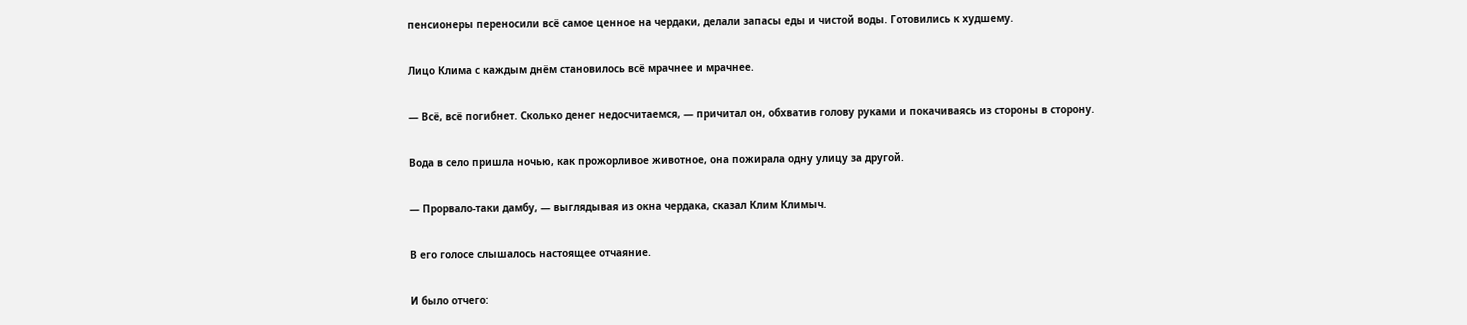пенсионеры переносили всё самое ценное на чердаки, делали запасы еды и чистой воды. Готовились к худшему.

Лицо Клима с каждым днём становилось всё мрачнее и мрачнее.

— Всё, всё погибнет. Сколько денег недосчитаемся, — причитал он, обхватив голову руками и покачиваясь из стороны в сторону.

Вода в село пришла ночью, как прожорливое животное, она пожирала одну улицу за другой.

— Прорвало-таки дамбу, — выглядывая из окна чердака, сказал Клим Климыч.

В его голосе слышалось настоящее отчаяние.

И было отчего: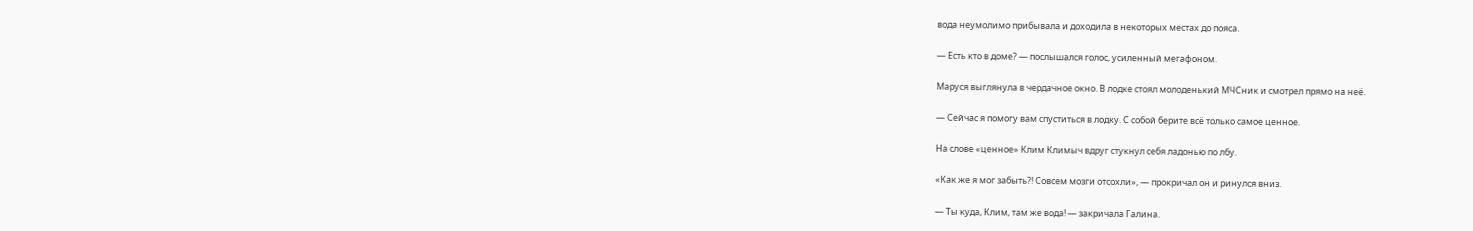вода неумолимо прибывала и доходила в некоторых местах до пояса.

— Есть кто в доме? — послышался голос, усиленный мегафоном.

Маруся выглянула в чердачное окно. В лодке стоял молоденький МЧСник и смотрел прямо на неё.

— Сейчас я помогу вам спуститься в лодку. С собой берите всё только самое ценное.

На слове «ценное» Клим Климыч вдруг стукнул себя ладонью по лбу.

«Как же я мог забыть?! Совсем мозги отсохли», — прокричал он и ринулся вниз.

— Ты куда, Клим, там же вода! — закричала Галина.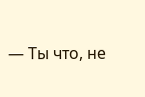— Ты что, не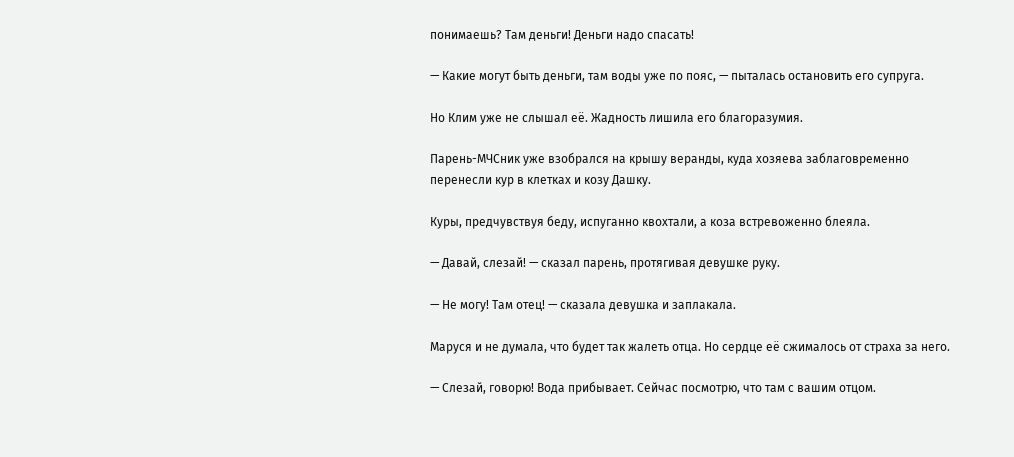понимаешь? Там деньги! Деньги надо спасать!

— Какие могут быть деньги, там воды уже по пояс, — пыталась остановить его супруга.

Но Клим уже не слышал её. Жадность лишила его благоразумия.

Парень-МЧСник уже взобрался на крышу веранды, куда хозяева заблаговременно перенесли кур в клетках и козу Дашку.

Куры, предчувствуя беду, испуганно квохтали, а коза встревоженно блеяла.

— Давай, слезай! — сказал парень, протягивая девушке руку.

— Не могу! Там отец! — сказала девушка и заплакала.

Маруся и не думала, что будет так жалеть отца. Но сердце её сжималось от страха за него.

— Слезай, говорю! Вода прибывает. Сейчас посмотрю, что там с вашим отцом.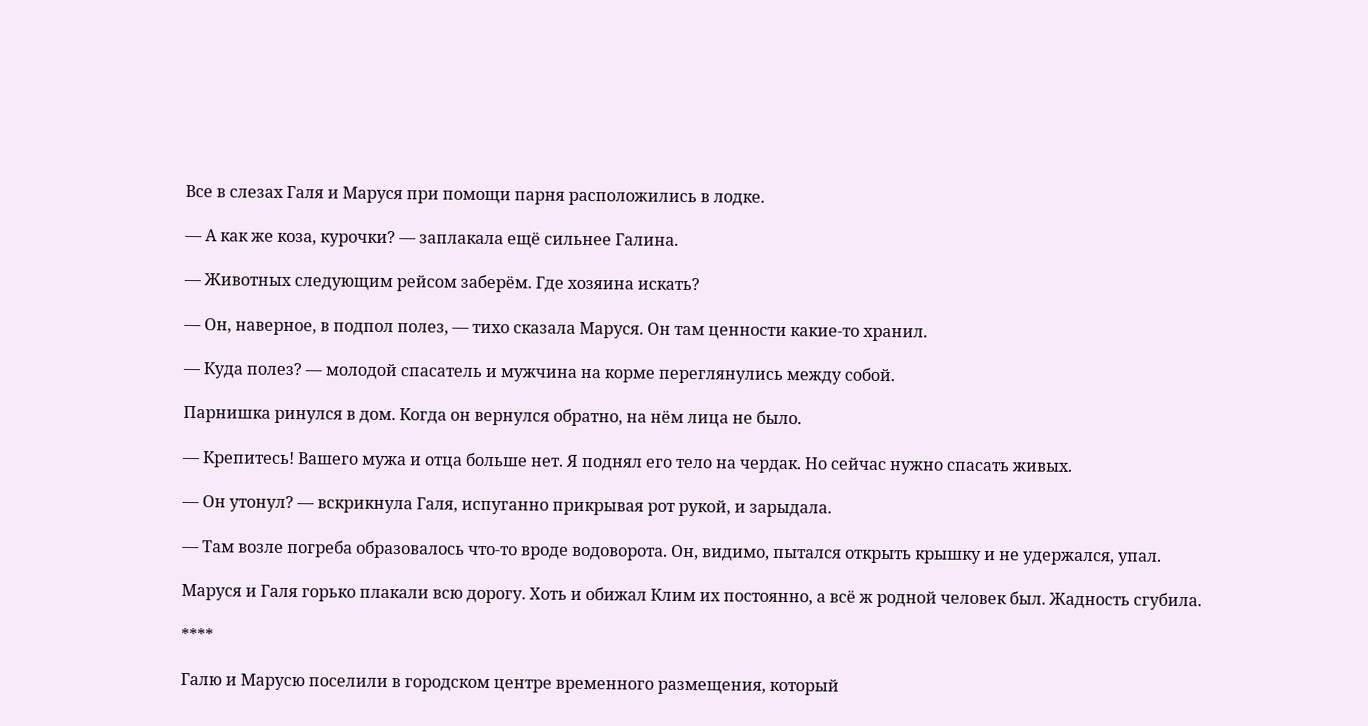Все в слезах Галя и Маруся при помощи парня расположились в лодке.

— А как же коза, курочки? — заплакала ещё сильнее Галина.

— Животных следующим рейсом заберём. Где хозяина искать?

— Он, наверное, в подпол полез, — тихо сказала Маруся. Он там ценности какие-то хранил.

— Куда полез? — молодой спасатель и мужчина на корме переглянулись между собой.

Парнишка ринулся в дом. Когда он вернулся обратно, на нём лица не было.

— Крепитесь! Вашего мужа и отца больше нет. Я поднял его тело на чердак. Но сейчас нужно спасать живых.

— Он утонул? — вскрикнула Галя, испуганно прикрывая рот рукой, и зарыдала.

— Там возле погреба образовалось что-то вроде водоворота. Он, видимо, пытался открыть крышку и не удержался, упал.

Маруся и Галя горько плакали всю дорогу. Хоть и обижал Клим их постоянно, а всё ж родной человек был. Жадность сгубила.

****

Галю и Марусю поселили в городском центре временного размещения, который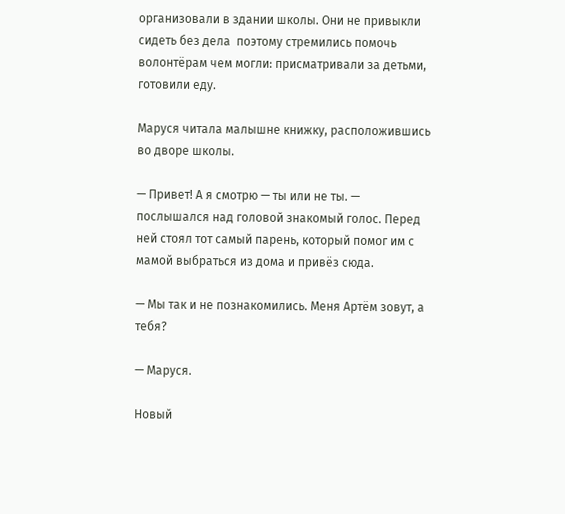организовали в здании школы. Они не привыкли сидеть без дела  поэтому стремились помочь волонтёрам чем могли: присматривали за детьми, готовили еду.

Маруся читала малышне книжку, расположившись во дворе школы.

— Привет! А я смотрю — ты или не ты. — послышался над головой знакомый голос. Перед ней стоял тот самый парень, который помог им с мамой выбраться из дома и привёз сюда.

— Мы так и не познакомились. Меня Артём зовут, а тебя?

— Маруся.

Новый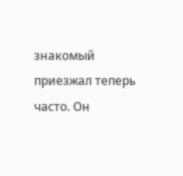знакомый приезжал теперь часто. Он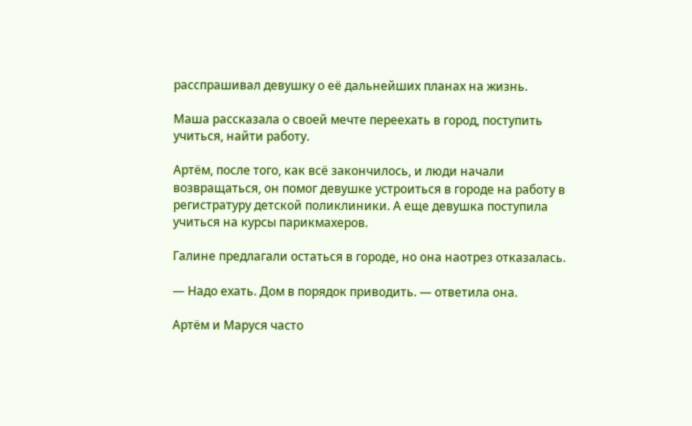расспрашивал девушку о её дальнейших планах на жизнь.

Маша рассказала о своей мечте переехать в город, поступить учиться, найти работу.

Артём, после того, как всё закончилось, и люди начали возвращаться, он помог девушке устроиться в городе на работу в регистратуру детской поликлиники. А еще девушка поступила учиться на курсы парикмахеров.

Галине предлагали остаться в городе, но она наотрез отказалась.

— Надо ехать. Дом в порядок приводить. — ответила она.

Артём и Маруся часто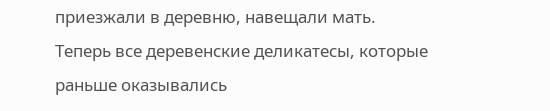приезжали в деревню, навещали мать. Теперь все деревенские деликатесы, которые раньше оказывались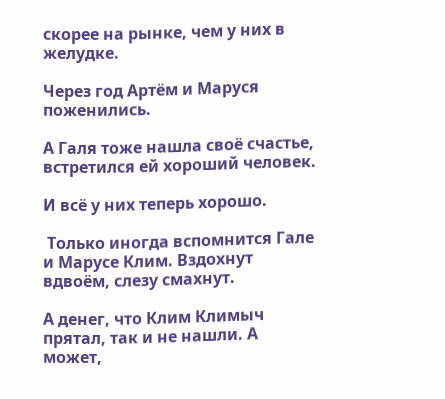скорее на рынке, чем у них в желудке.

Через год Артём и Маруся поженились.

А Галя тоже нашла своё счастье, встретился ей хороший человек.

И всё у них теперь хорошо.

 Только иногда вспомнится Гале и Марусе Клим. Вздохнут вдвоём, слезу смахнут.

А денег, что Клим Климыч прятал, так и не нашли. А может,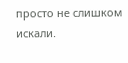просто не слишком искали.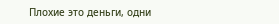Плохие это деньги, одни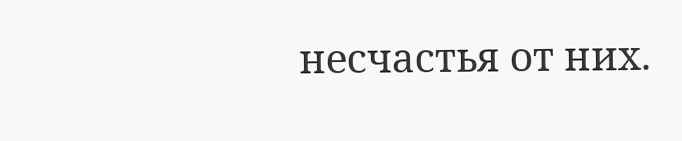несчастья от них.